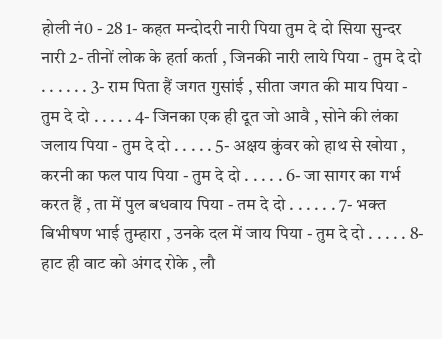होली नं0 - 28 1- कहत मन्दोदरी नारी पिया तुम दे दो सिया सुन्दर नारी 2- तीनों लोक के हर्ता कर्ता , जिनकी नारी लाये पिया - तुम दे दो . . . . . . 3- राम पिता हैं जगत गुसांई , सीता जगत की माय पिया - तुम दे दो . . . . . 4- जिनका एक ही दूत जो आवै , सोने की लंका जलाय पिया - तुम दे दो . . . . . 5- अक्षय कुंवर को हाथ से खोया , करनी का फल पाय पिया - तुम दे दो . . . . . 6- जा सागर का गर्भ करत हैं , ता में पुल बधवाय पिया - तम दे दो . . . . . . 7- भक्त बिभीषण भाई तुम्हारा , उनके दल में जाय पिया - तुम दे दो . . . . . 8- हाट ही वाट को अंगद रोके , लौ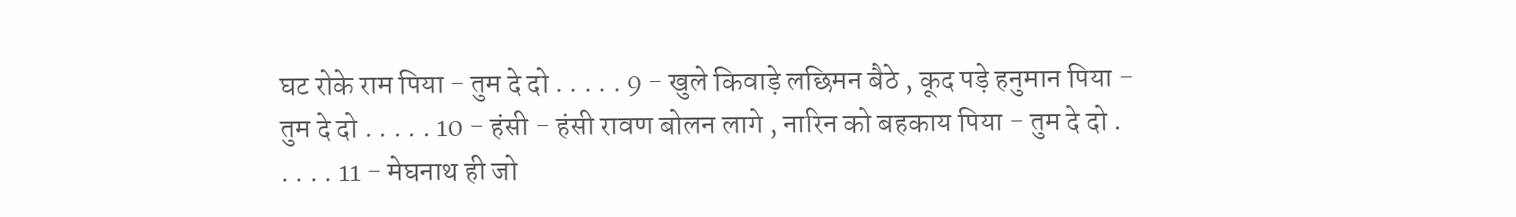घट रोके राम पिया - तुम दे दो . . . . . 9 - खुले किवाड़े लछिमन बैठे , कूद पड़े हनुमान पिया - तुम दे दो . . . . . 10 - हंसी - हंसी रावण बोलन लागे , नारिन को बहकाय पिया - तुम दे दो . . . . . 11 - मेघनाथ ही जो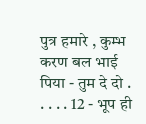पुत्र हमारे , कुम्भ करण बल भाई पिया - तुम दे दो . . . . . 12 - भूप ही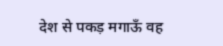देश से पकड़ मगाऊँ वह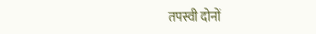तपस्वी दोनों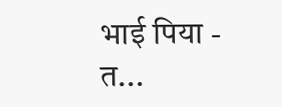भाई पिया - त...